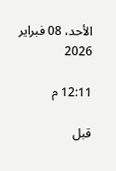الأحد، 08 فبراير 2026

12:11 م

قبل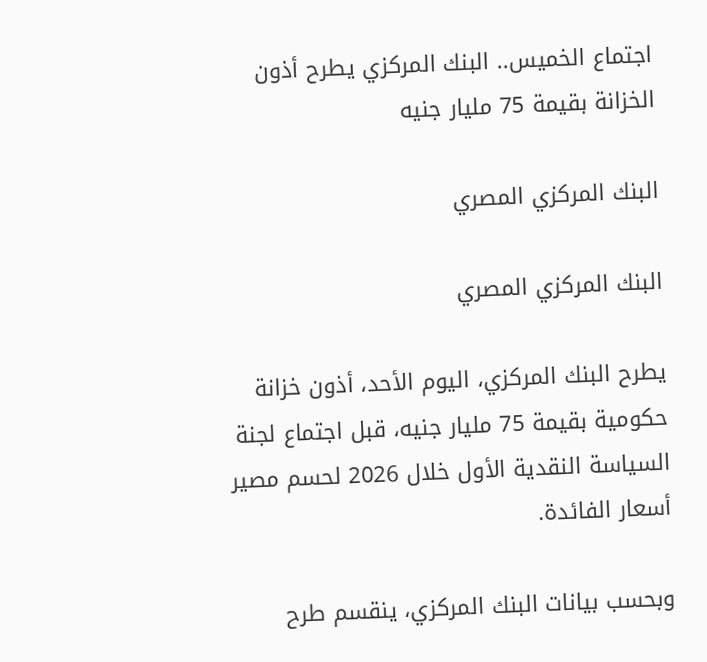اجتماع الخميس.. البنك المركزي يطرح أذون الخزانة بقيمة 75 مليار جنيه

البنك المركزي المصري

البنك المركزي المصري

يطرح البنك المركزي، اليوم الأحد، أذون خزانة حكومية بقيمة 75 مليار جنيه، قبل اجتماع لجنة السياسة النقدية الأول خلال 2026 لحسم مصير أسعار الفائدة.

وبحسب بيانات البنك المركزي، ينقسم طرح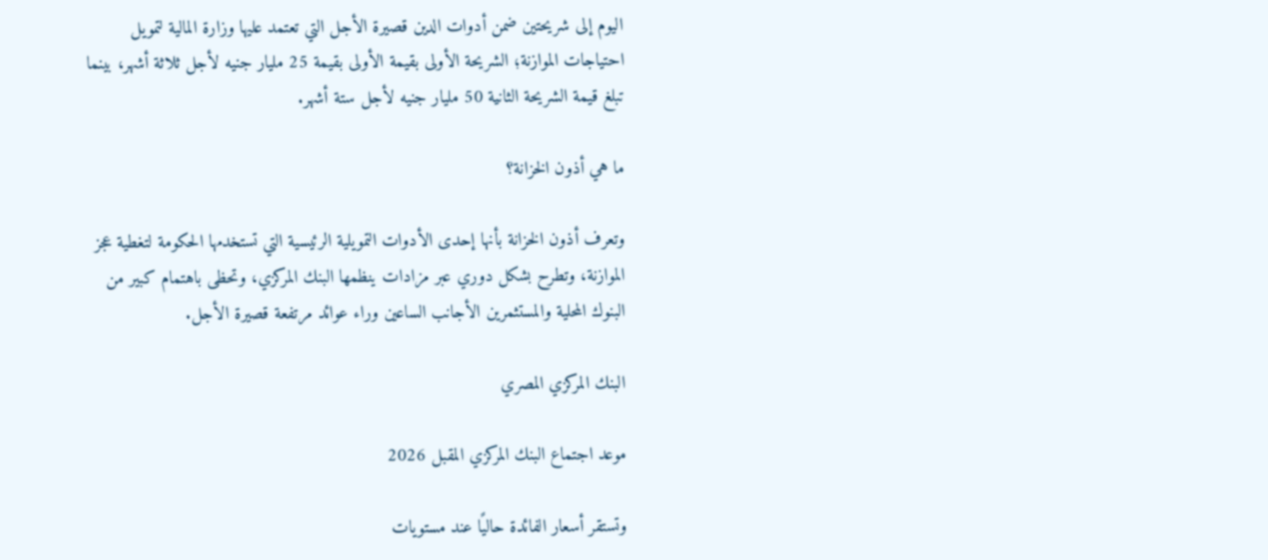اليوم إلى شريحتين ضمن أدوات الدين قصيرة الأجل التي تعتمد عليها وزارة المالية لتمويل احتياجات الموازنة؛ الشريحة الأولى بقيمة الأولى بقيمة 25 مليار جنيه لأجل ثلاثة أشهر، بينما تبلغ قيمة الشريحة الثانية 50 مليار جنيه لأجل ستة أشهر.

ما هي أذون الخزانة؟

وتعرف أذون الخزانة بأنها إحدى الأدوات التمويلية الرئيسية التي تستخدمها الحكومة لتغطية عجز الموازنة، وتطرح بشكل دوري عبر مزادات ينظمها البنك المركزي، وتحظى باهتمام كبير من البنوك المحلية والمستثمرين الأجانب الساعين وراء عوائد مرتفعة قصيرة الأجل.

البنك المركزي المصري

موعد اجتماع البنك المركزي المقبل 2026

وتستقر أسعار الفائدة حاليًا عند مستويات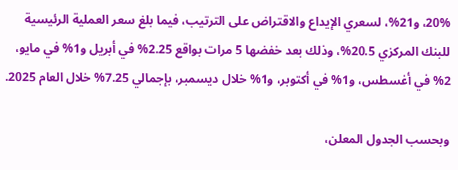20%، و21%، لسعري الإيداع والاقتراض على الترتيب، فيما بلغ سعر العملية الرئيسية للبنك المركزي 20.5%، وذلك بعد خفضها 5 مرات بواقع 2.25% في أبريل و1% في مايو، 2% في أغسطس، و1% في أكتوبر، و1% خلال ديسمبر، بإجمالي 7.25% خلال العام 2025.

وبحسب الجدول المعلن،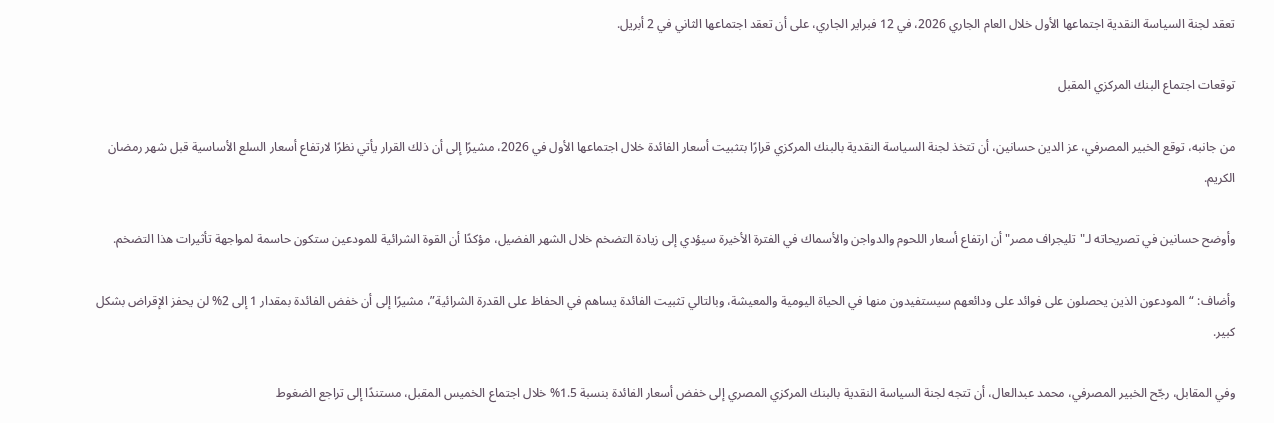تعقد لجنة السياسة النقدية اجتماعها الأول خلال العام الجاري 2026، في 12 فبراير الجاري، على أن تعقد اجتماعها الثاني في 2 أبريل.

توقعات اجتماع البنك المركزي المقبل

من جانبه، توقع الخبير المصرفي، عز الدين حسانين، أن تتخذ لجنة السياسة النقدية بالبنك المركزي قرارًا بتثبيت أسعار الفائدة خلال اجتماعها الأول في 2026، مشيرًا إلى أن ذلك القرار يأتي نظرًا لارتفاع أسعار السلع الأساسية قبل شهر رمضان الكريم.

وأوضح حسانين في تصريحاته لـ"تليجراف مصر" أن ارتفاع أسعار اللحوم والدواجن والأسماك في الفترة الأخيرة سيؤدي إلى زيادة التضخم خلال الشهر الفضيل، مؤكدًا أن القوة الشرائية للمودعين ستكون حاسمة لمواجهة تأثيرات هذا التضخم.

وأضاف: “المودعون الذين يحصلون على فوائد على ودائعهم سيستفيدون منها في الحياة اليومية والمعيشة، وبالتالي تثبيت الفائدة يساهم في الحفاظ على القدرة الشرائية”، مشيرًا إلى أن خفض الفائدة بمقدار 1 إلى 2% لن يحفز الإقراض بشكل كبير.

وفي المقابل، رجّح الخبير المصرفي، محمد عبدالعال، أن تتجه لجنة السياسة النقدية بالبنك المركزي المصري إلى خفض أسعار الفائدة بنسبة 1.5% خلال اجتماع الخميس المقبل، مستندًا إلى تراجع الضغوط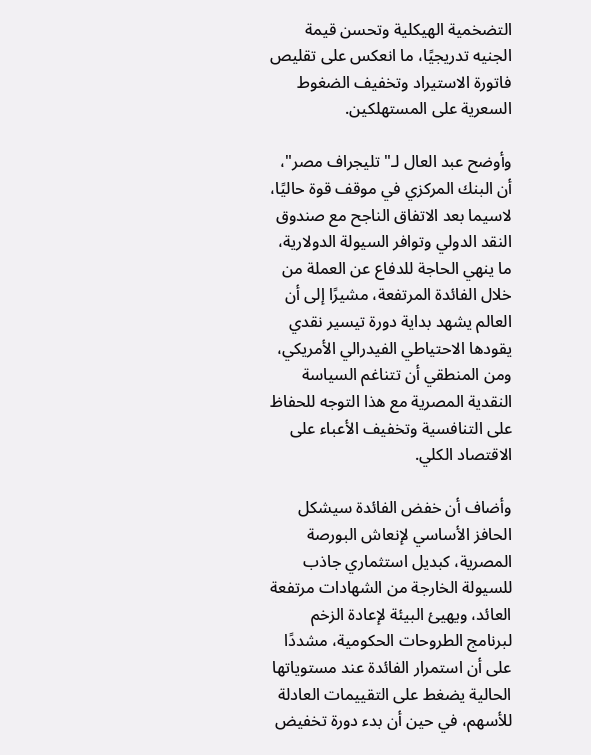التضخمية الهيكلية وتحسن قيمة الجنيه تدريجيًا، ما انعكس على تقليص فاتورة الاستيراد وتخفيف الضغوط السعرية على المستهلكين.

وأوضح عبد العال لـ"تليجراف مصر"، أن البنك المركزي في موقف قوة حاليًا، لاسيما بعد الاتفاق الناجح مع صندوق النقد الدولي وتوافر السيولة الدولارية، ما ينهي الحاجة للدفاع عن العملة من خلال الفائدة المرتفعة، مشيرًا إلى أن العالم يشهد بداية دورة تيسير نقدي يقودها الاحتياطي الفيدرالي الأمريكي، ومن المنطقي أن تتناغم السياسة النقدية المصرية مع هذا التوجه للحفاظ على التنافسية وتخفيف الأعباء على الاقتصاد الكلي.

وأضاف أن خفض الفائدة سيشكل الحافز الأساسي لإنعاش البورصة المصرية، كبديل استثماري جاذب للسيولة الخارجة من الشهادات مرتفعة العائد، ويهيئ البيئة لإعادة الزخم لبرنامج الطروحات الحكومية، مشددًا على أن استمرار الفائدة عند مستوياتها الحالية يضغط على التقييمات العادلة للأسهم، في حين أن بدء دورة تخفيض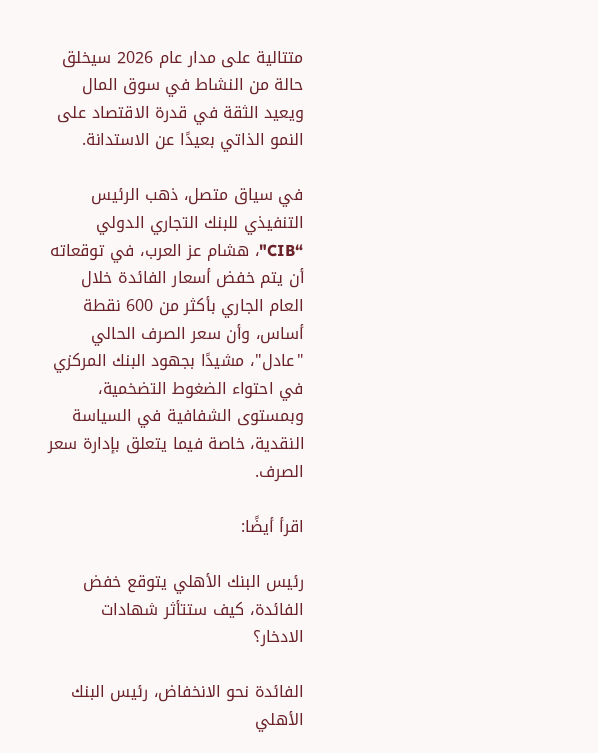متتالية على مدار عام 2026 سيخلق حالة من النشاط في سوق المال ويعيد الثقة في قدرة الاقتصاد على النمو الذاتي بعيدًا عن الاستدانة.

في سياق متصل، ذهب الرئيس التنفيذي للبنك التجاري الدولي “CIB"، هشام عز العرب، في توقعاته أن يتم خفض أسعار الفائدة خلال العام الجاري بأكثر من 600 نقطة أساس، وأن سعر الصرف الحالي "عادل"، مشيدًا بجهود البنك المركزي في احتواء الضغوط التضخمية، وبمستوى الشفافية في السياسة النقدية، خاصة فيما يتعلق بإدارة سعر الصرف.

اقرأ أيضًا:

رئيس البنك الأهلي يتوقع خفض الفائدة، كيف ستتأثر شهادات الادخار؟

الفائدة نحو الانخفاض، رئيس البنك الأهلي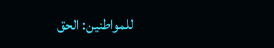للمواطنين: الحق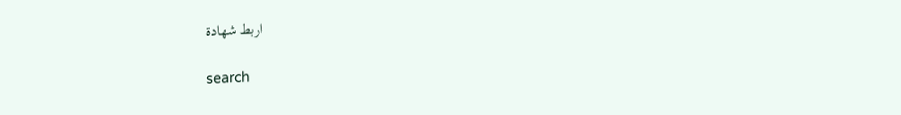اربط شهادة

search